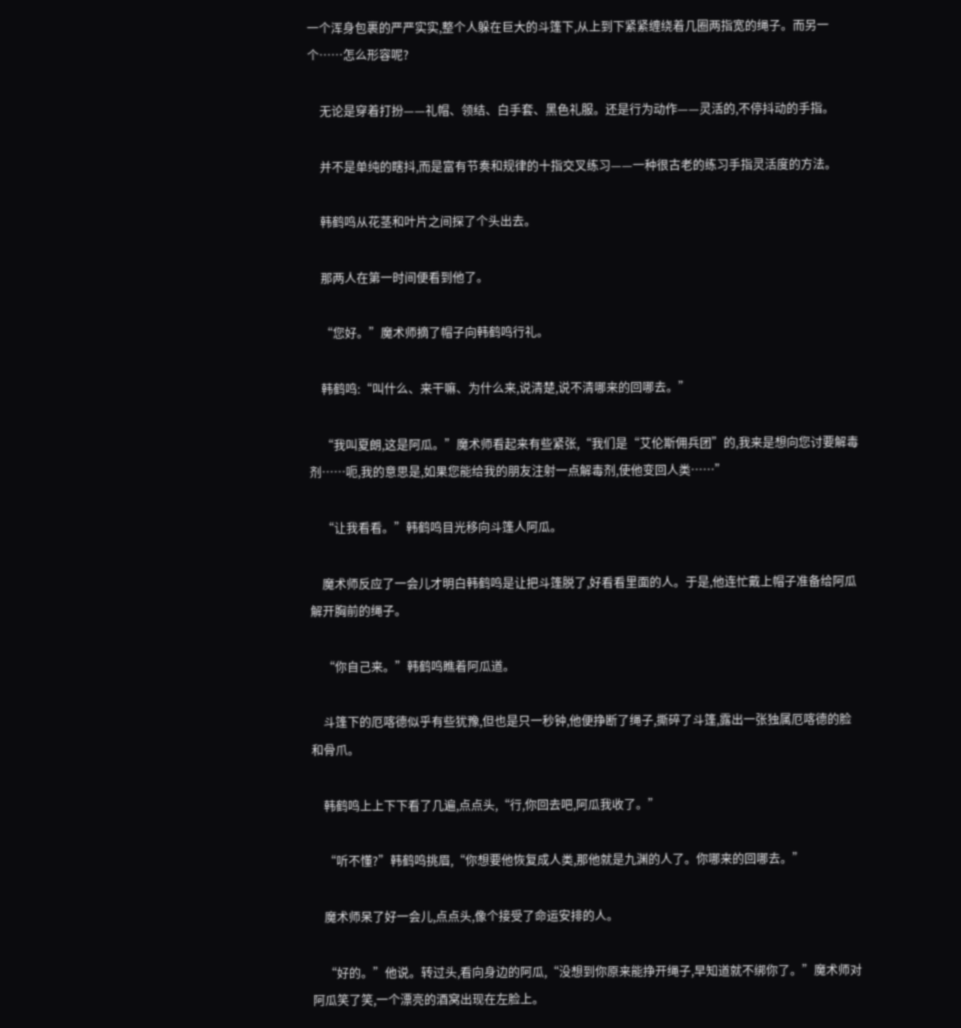一个浑身包裹的严严实实,整个人躲在巨大的斗篷下,从上到下紧紧缠绕着几圈两指宽的绳子。而另一个……怎么形容呢?

    无论是穿着打扮——礼帽、领结、白手套、黑色礼服。还是行为动作——灵活的,不停抖动的手指。

    并不是单纯的瞎抖,而是富有节奏和规律的十指交叉练习——一种很古老的练习手指灵活度的方法。

    韩鹤鸣从花茎和叶片之间探了个头出去。

    那两人在第一时间便看到他了。

    “您好。”魔术师摘了帽子向韩鹤鸣行礼。

    韩鹤鸣:“叫什么、来干嘛、为什么来,说清楚,说不清哪来的回哪去。”

    “我叫夏朗,这是阿瓜。”魔术师看起来有些紧张,“我们是“艾伦斯佣兵团”的,我来是想向您讨要解毒剂……呃,我的意思是,如果您能给我的朋友注射一点解毒剂,使他变回人类……”

    “让我看看。”韩鹤鸣目光移向斗篷人阿瓜。

    魔术师反应了一会儿才明白韩鹤鸣是让把斗篷脱了,好看看里面的人。于是,他连忙戴上帽子准备给阿瓜解开胸前的绳子。

    “你自己来。”韩鹤鸣瞧着阿瓜道。

    斗篷下的厄喀德似乎有些犹豫,但也是只一秒钟,他便挣断了绳子,撕碎了斗篷,露出一张独属厄喀德的脸和骨爪。

    韩鹤鸣上上下下看了几遍,点点头,“行,你回去吧,阿瓜我收了。”

    “听不懂?”韩鹤鸣挑眉,“你想要他恢复成人类,那他就是九渊的人了。你哪来的回哪去。”

    魔术师呆了好一会儿,点点头,像个接受了命运安排的人。

    “好的。”他说。转过头,看向身边的阿瓜,“没想到你原来能挣开绳子,早知道就不绑你了。”魔术师对阿瓜笑了笑,一个漂亮的酒窝出现在左脸上。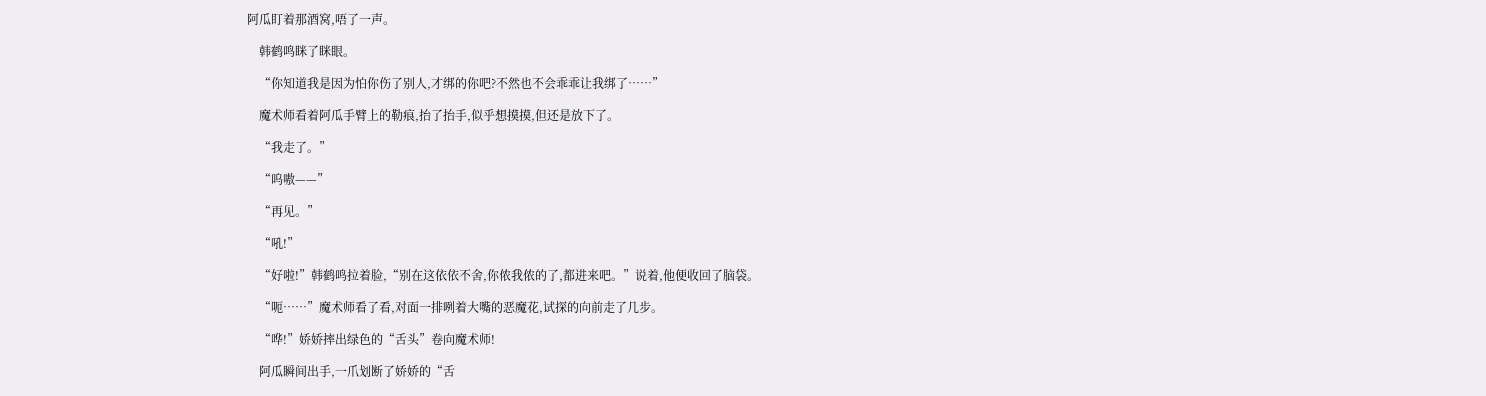阿瓜盯着那酒窝,唔了一声。

    韩鹤鸣眯了眯眼。

    “你知道我是因为怕你伤了别人,才绑的你吧?不然也不会乖乖让我绑了……”

    魔术师看着阿瓜手臂上的勒痕,抬了抬手,似乎想摸摸,但还是放下了。

    “我走了。”

    “呜嗷——”

    “再见。”

    “吼!”

    “好啦!”韩鹤鸣拉着脸,“别在这依依不舍,你侬我侬的了,都进来吧。”说着,他便收回了脑袋。

    “呃……”魔术师看了看,对面一排咧着大嘴的恶魔花,试探的向前走了几步。

    “哗!”娇娇摔出绿色的“舌头”卷向魔术师!

    阿瓜瞬间出手,一爪划断了娇娇的“舌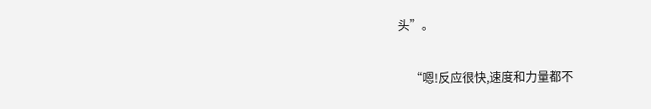头”。

    “嗯!反应很快,速度和力量都不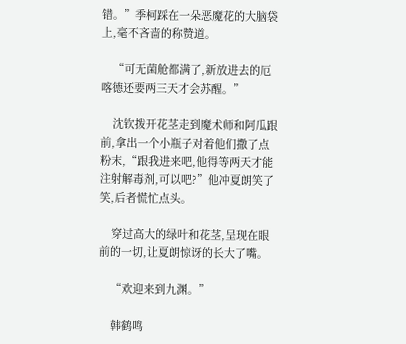错。”季柯踩在一朵恶魔花的大脑袋上,毫不吝啬的称赞道。

    “可无菌舱都满了,新放进去的厄喀德还要两三天才会苏醒。”

    沈钦拨开花茎走到魔术师和阿瓜跟前,拿出一个小瓶子对着他们撒了点粉末,“跟我进来吧,他得等两天才能注射解毒剂,可以吧?”他冲夏朗笑了笑,后者慌忙点头。

    穿过高大的绿叶和花茎,呈现在眼前的一切,让夏朗惊讶的长大了嘴。

    “欢迎来到九渊。”

    韩鹤鸣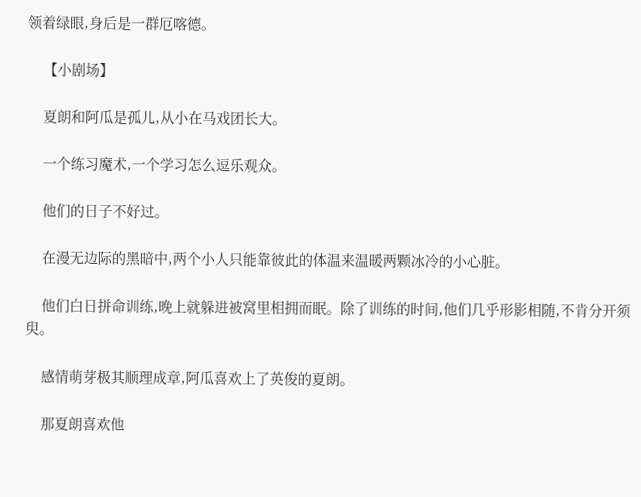领着绿眼,身后是一群厄喀德。

    【小剧场】

    夏朗和阿瓜是孤儿,从小在马戏团长大。

    一个练习魔术,一个学习怎么逗乐观众。

    他们的日子不好过。

    在漫无边际的黑暗中,两个小人只能靠彼此的体温来温暖两颗冰冷的小心脏。

    他们白日拼命训练,晚上就躲进被窝里相拥而眠。除了训练的时间,他们几乎形影相随,不肯分开须臾。

    感情萌芽极其顺理成章,阿瓜喜欢上了英俊的夏朗。

    那夏朗喜欢他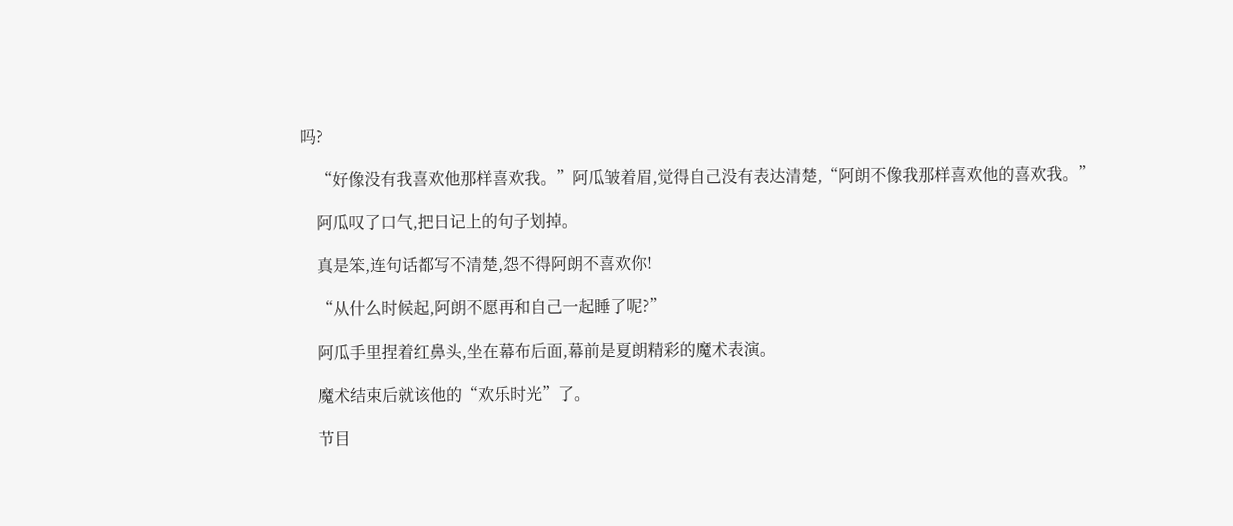吗?

    “好像没有我喜欢他那样喜欢我。”阿瓜皱着眉,觉得自己没有表达清楚,“阿朗不像我那样喜欢他的喜欢我。”

    阿瓜叹了口气,把日记上的句子划掉。

    真是笨,连句话都写不清楚,怨不得阿朗不喜欢你!

    “从什么时候起,阿朗不愿再和自己一起睡了呢?”

    阿瓜手里捏着红鼻头,坐在幕布后面,幕前是夏朗精彩的魔术表演。

    魔术结束后就该他的“欢乐时光”了。

    节目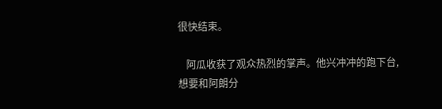很快结束。

    阿瓜收获了观众热烈的掌声。他兴冲冲的跑下台,想要和阿朗分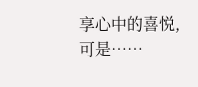享心中的喜悦,可是……